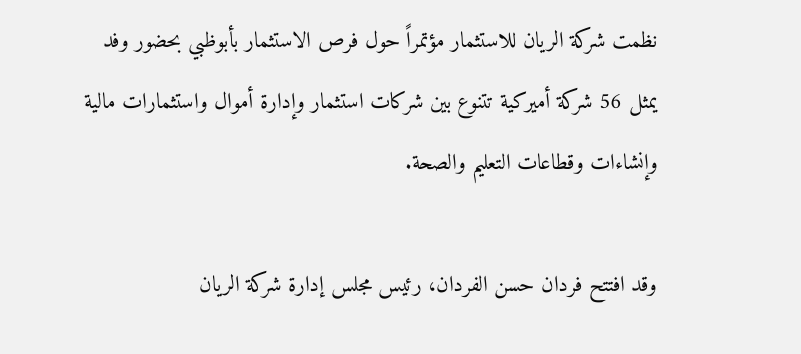نظمت شركة الريان للاستثمار مؤتمراً حول فرص الاستثمار بأبوظبي بحضور وفد يمثل 56 شركة أميركية تتنوع بين شركات استثمار وإدارة أموال واستثمارات مالية وإنشاءات وقطاعات التعليم والصحة.

وقد افتتح فردان حسن الفردان، رئيس مجلس إدارة شركة الريان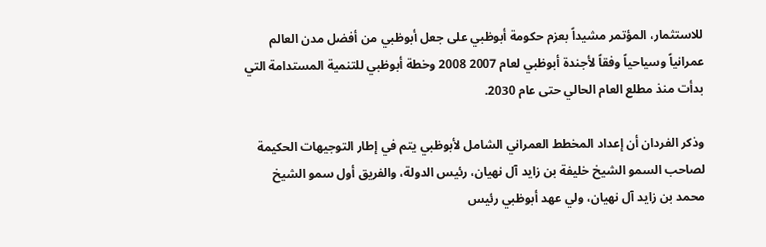للاستثمار، المؤتمر مشيداً بعزم حكومة أبوظبي على جعل أبوظبي من أفضل مدن العالم عمرانياً وسياحياً وفقاً لأجندة أبوظبي لعام 2007 2008 وخطة أبوظبي للتنمية المستدامة التي بدأت منذ مطلع العام الحالي حتى عام 2030.

وذكر الفردان أن إعداد المخطط العمراني الشامل لأبوظبي يتم في إطار التوجيهات الحكيمة لصاحب السمو الشيخ خليفة بن زايد آل نهيان، رئيس الدولة، والفريق أول سمو الشيخ محمد بن زايد آل نهيان، ولي عهد أبوظبي رئيس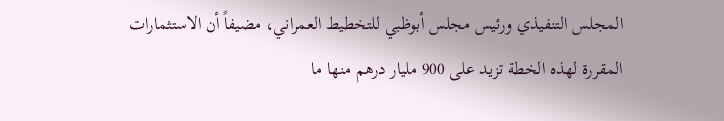المجلس التنفيذي ورئيس مجلس أبوظبي للتخطيط العمراني، مضيفاً أن الاستثمارات المقررة لهذه الخطة تزيد على 900 مليار درهم منها ما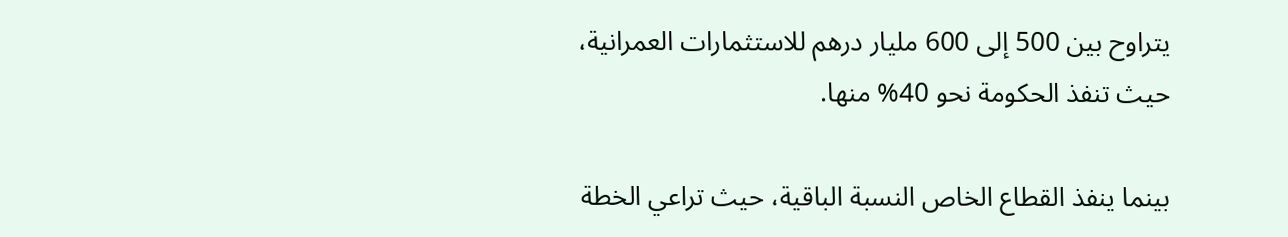يتراوح بين 500 إلى 600 مليار درهم للاستثمارات العمرانية، حيث تنفذ الحكومة نحو 40% منها.

بينما ينفذ القطاع الخاص النسبة الباقية، حيث تراعي الخطة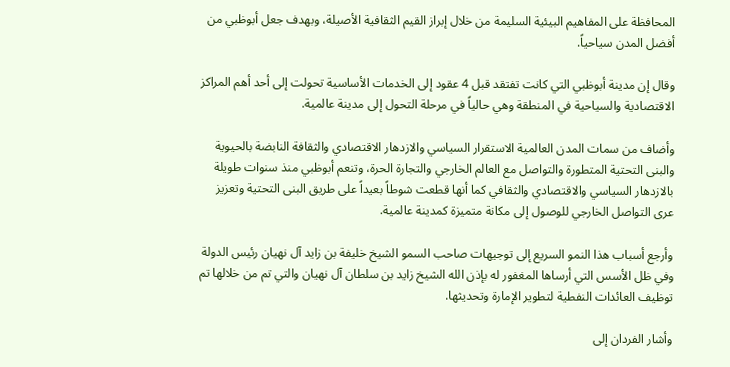المحافظة على المفاهيم البيئية السليمة من خلال إبراز القيم الثقافية الأصيلة، وبهدف جعل أبوظبي من أفضل المدن سياحياً.

وقال إن مدينة أبوظبي التي كانت تفتقد قبل 4 عقود إلى الخدمات الأساسية تحولت إلى أحد أهم المراكز الاقتصادية والسياحية في المنطقة وهي حالياً في مرحلة التحول إلى مدينة عالمية.

وأضاف من سمات المدن العالمية الاستقرار السياسي والازدهار الاقتصادي والثقافة النابضة بالحيوية والبنى التحتية المتطورة والتواصل مع العالم الخارجي والتجارة الحرة، وتنعم أبوظبي منذ سنوات طويلة بالازدهار السياسي والاقتصادي والثقافي كما أنها قطعت شوطاً بعيداً على طريق البنى التحتية وتعزيز عرى التواصل الخارجي للوصول إلى مكانة متميزة كمدينة عالمية.

وأرجع أسباب هذا النمو السريع إلى توجيهات صاحب السمو الشيخ خليفة بن زايد آل نهيان رئيس الدولة وفي ظل الأسس التي أرساها المغفور له بإذن الله الشيخ زايد بن سلطان آل نهيان والتي تم من خلالها تم توظيف العائدات النفطية لتطوير الإمارة وتحديثها.

وأشار الفردان إلى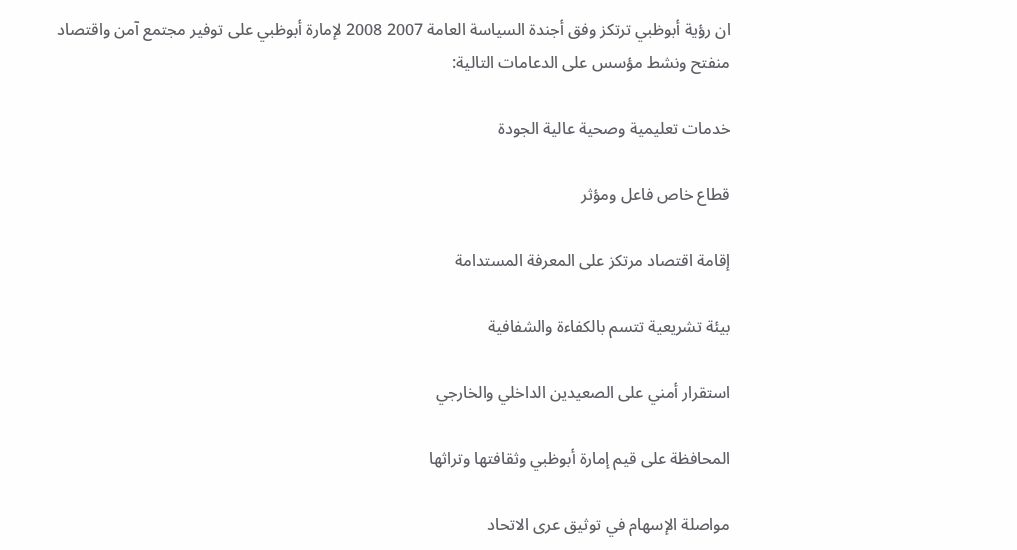ان رؤية أبوظبي ترتكز وفق أجندة السياسة العامة 2007 2008 لإمارة أبوظبي على توفير مجتمع آمن واقتصاد منفتح ونشط مؤسس على الدعامات التالية:

خدمات تعليمية وصحية عالية الجودة

قطاع خاص فاعل ومؤثر

إقامة اقتصاد مرتكز على المعرفة المستدامة

بيئة تشريعية تتسم بالكفاءة والشفافية

استقرار أمني على الصعيدين الداخلي والخارجي

المحافظة على قيم إمارة أبوظبي وثقافتها وتراثها

مواصلة الإسهام في توثيق عرى الاتحاد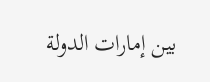بين إمارات الدولة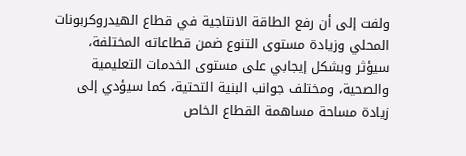ولفت إلى أن رفع الطاقة الانتاجية في قطاع الهيدروكربونات المحلي وزيادة مستوى التنوع ضمن قطاعاته المختلفة، سيؤثر وبشكل إيجابي على مستوى الخدمات التعليمية والصحية، ومختلف جوانب البنية التحتية، كما سيؤدي إلى زيادة مساحة مساهمة القطاع الخاص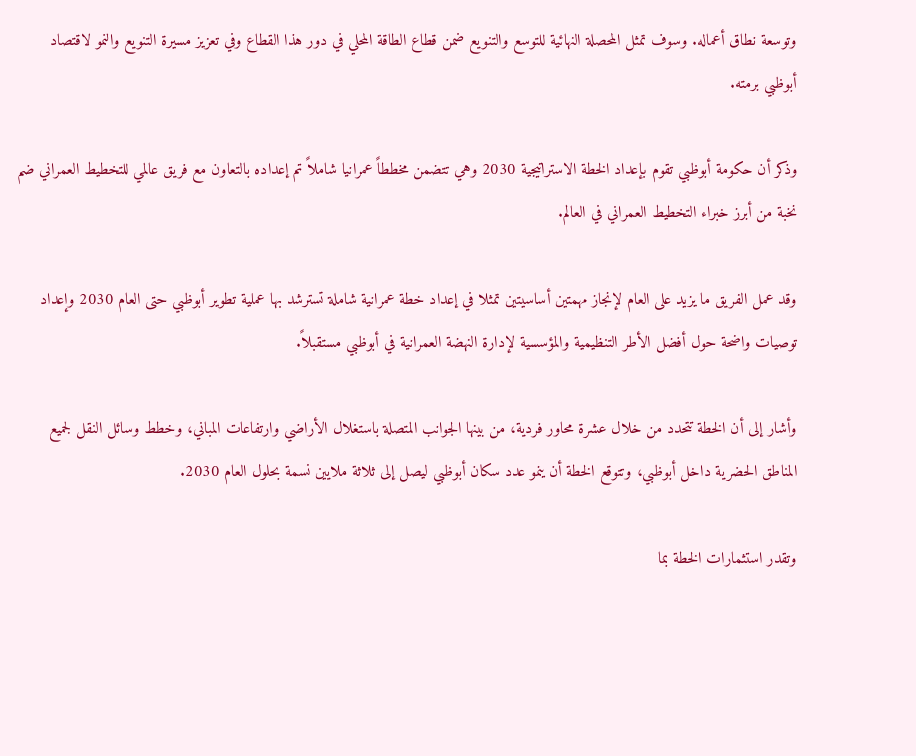وتوسعة نطاق أعماله. وسوف تمثل المحصلة النهائية للتوسع والتنويع ضمن قطاع الطاقة المحلي في دور هذا القطاع وفي تعزيز مسيرة التنويع والنمو لاقتصاد أبوظبي برمته.

وذكر أن حكومة أبوظبي تقوم بإعداد الخطة الاستراتيجية 2030 وهي تتضمن مخططاً عمرانيا شاملاً تم إعداده بالتعاون مع فريق عالمي للتخطيط العمراني ضم نخبة من أبرز خبراء التخطيط العمراني في العالم.

وقد عمل الفريق ما يزيد على العام لإنجاز مهمتين أساسيتين تمثلا في إعداد خطة عمرانية شاملة تسترشد بها عملية تطوير أبوظبي حتى العام 2030 وإعداد توصيات واضحة حول أفضل الأطر التنظيمية والمؤسسية لإدارة النهضة العمرانية في أبوظبي مستقبلاً.

وأشار إلى أن الخطة تتحدد من خلال عشرة محاور فردية، من بينها الجوانب المتصلة باستغلال الأراضي وارتفاعات المباني، وخطط وسائل النقل لجميع المناطق الحضرية داخل أبوظبي، وتتوقع الخطة أن ينمو عدد سكان أبوظبي ليصل إلى ثلاثة ملايين نسمة بحلول العام 2030.

وتقدر استثمارات الخطة بما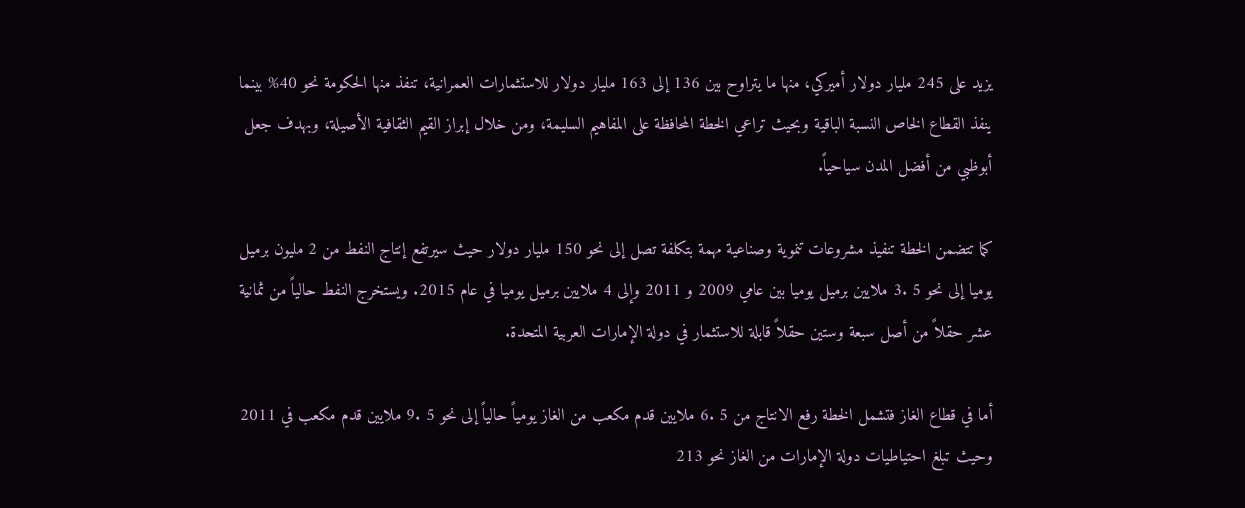يزيد على 245 مليار دولار أميركي، منها ما يتراوح بين 136 إلى 163 مليار دولار للاستثمارات العمرانية، تنفذ منها الحكومة نحو 40% بينما ينفذ القطاع الخاص النسبة الباقية وبحيث تراعي الخطة المحافظة على المفاهيم السليمة، ومن خلال إبراز القيم الثقافية الأصيلة، وبهدف جعل أبوظبي من أفضل المدن سياحياً.

كما تتضمن الخطة تنفيذ مشروعات تنموية وصناعية مهمة بتكلفة تصل إلى نحو 150 مليار دولار حيث سيرتفع إنتاج النفط من 2 مليون برميل يوميا إلى نحو 5 .3 ملايين برميل يوميا بين عامي 2009 و 2011 وإلى 4 ملايين برميل يوميا في عام 2015. ويستخرج النفط حالياً من ثمانية عشر حقلاً من أصل سبعة وستين حقلاً قابلة للاستثمار في دولة الإمارات العربية المتحدة.

أما في قطاع الغاز فتشمل الخطة رفع الانتاج من 5 .6 ملايين قدم مكعب من الغاز يومياً حالياً إلى نحو 5 .9 ملايين قدم مكعب في 2011 وحيث تبلغ احتياطيات دولة الإمارات من الغاز نحو 213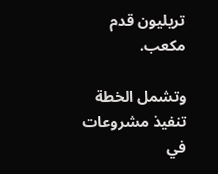تريليون قدم مكعب.

وتشمل الخطة تنفيذ مشروعات في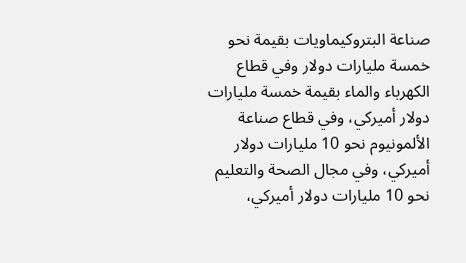صناعة البتروكيماويات بقيمة نحو خمسة مليارات دولار وفي قطاع الكهرباء والماء بقيمة خمسة مليارات دولار أميركي، وفي قطاع صناعة الألمونيوم نحو 10 مليارات دولار أميركي، وفي مجال الصحة والتعليم نحو 10 مليارات دولار أميركي،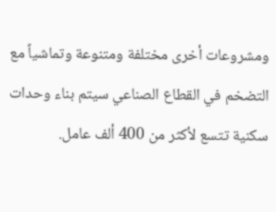ومشروعات أخرى مختلفة ومتنوعة وتماشياً مع التضخم في القطاع الصناعي سيتم بناء وحدات سكنية تتسع لأكثر من 400 ألف عامل.